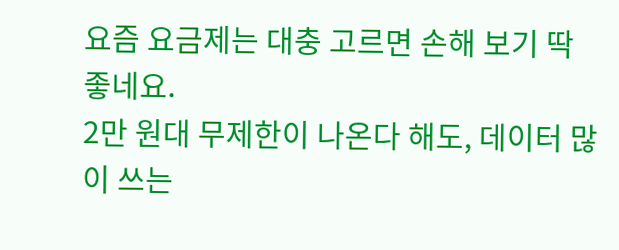요즘 요금제는 대충 고르면 손해 보기 딱 좋네요.
2만 원대 무제한이 나온다 해도, 데이터 많이 쓰는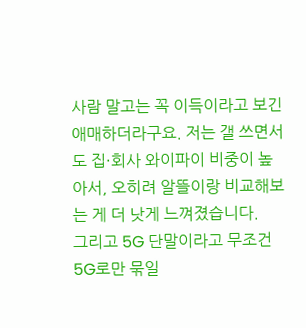사람 말고는 꼭 이득이라고 보긴 애매하더라구요. 저는 갤 쓰면서도 집·회사 와이파이 비중이 높아서, 오히려 알뜰이랑 비교해보는 게 더 낫게 느껴졌습니다.
그리고 5G 단말이라고 무조건 5G로만 묶일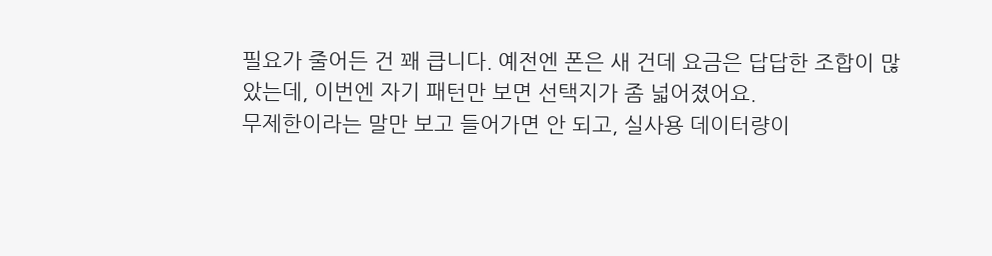필요가 줄어든 건 꽤 큽니다. 예전엔 폰은 새 건데 요금은 답답한 조합이 많았는데, 이번엔 자기 패턴만 보면 선택지가 좀 넓어졌어요.
무제한이라는 말만 보고 들어가면 안 되고, 실사용 데이터량이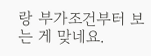랑 부가조건부터 보는 게 맞네요.